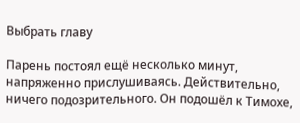Выбрать главу

Парень постоял ещё несколько минут, напряженно прислушиваясь. Действительно, ничего подозрительного. Он подошёл к Тимохе,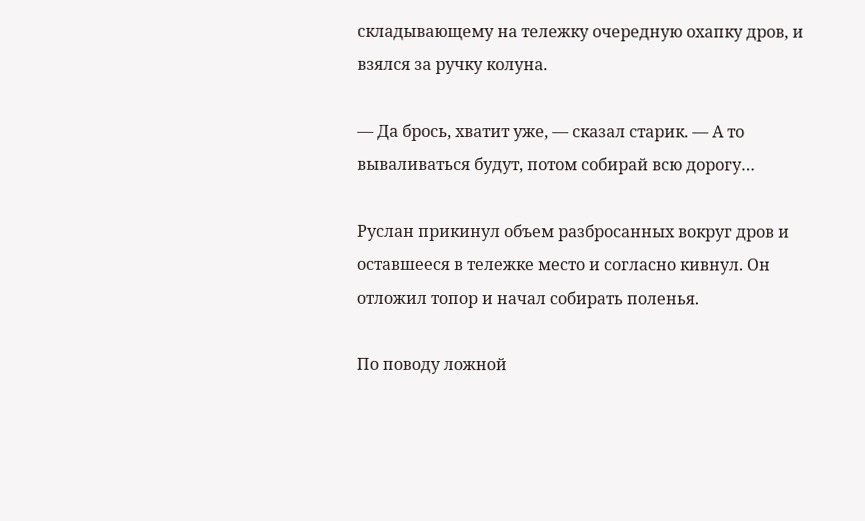складывающему на тележку очередную охапку дров, и взялся за ручку колуна.

— Да брось, хватит уже, — сказал старик. — А то вываливаться будут, потом собирай всю дорогу…

Руслан прикинул объем разбросанных вокруг дров и оставшееся в тележке место и согласно кивнул. Он отложил топор и начал собирать поленья.

По поводу ложной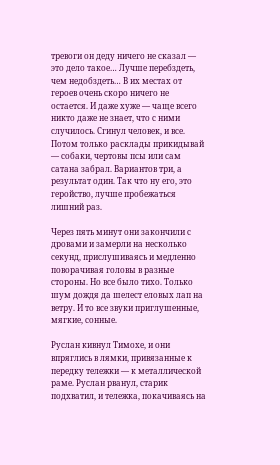тревоги он деду ничего не сказал — это дело такое… Лучше перебздеть, чем недобздеть… В их местах от героев очень скоро ничего не остается. И даже хуже — чаще всего никто даже не знает, что с ними случилось. Сгинул человек, и все. Потом только расклады прикидывай — собаки, чертовы псы или сам сатана забрал. Вариантов три, а результат один. Так что ну его, это геройство, лучше пробежаться лишний раз.

Через пять минут они закончили с дровами и замерли на несколько секунд, прислушиваясь и медленно поворачивая головы в разные стороны. Но все было тихо. Только шум дождя да шелест еловых лап на ветру. И то все звуки приглушенные, мягкие, сонные.

Руслан кивнул Тимохе, и они впряглись в лямки, привязанные к передку тележки — к металлической раме. Руслан рванул, старик подхватил, и тележка, покачиваясь на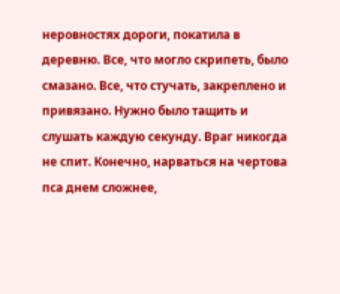неровностях дороги, покатила в деревню. Все, что могло скрипеть, было смазано. Все, что стучать, закреплено и привязано. Нужно было тащить и слушать каждую секунду. Враг никогда не спит. Конечно, нарваться на чертова пса днем сложнее,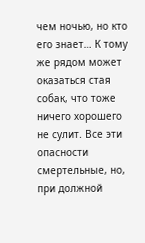чем ночью, но кто его знает… К тому же рядом может оказаться стая собак, что тоже ничего хорошего не сулит. Все эти опасности смертельные, но, при должной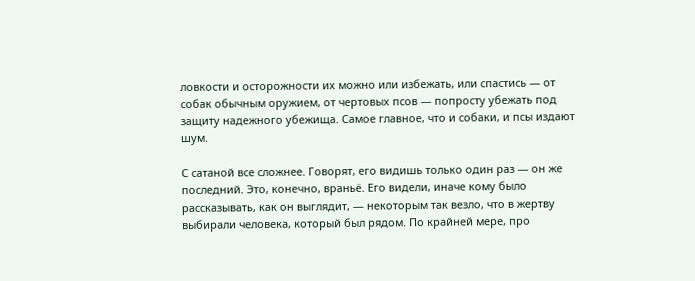ловкости и осторожности их можно или избежать, или спастись — от собак обычным оружием, от чертовых псов — попросту убежать под защиту надежного убежища. Самое главное, что и собаки, и псы издают шум.

С сатаной все сложнее. Говорят, его видишь только один раз — он же последний. Это, конечно, враньё. Его видели, иначе кому было рассказывать, как он выглядит, — некоторым так везло, что в жертву выбирали человека, который был рядом. По крайней мере, про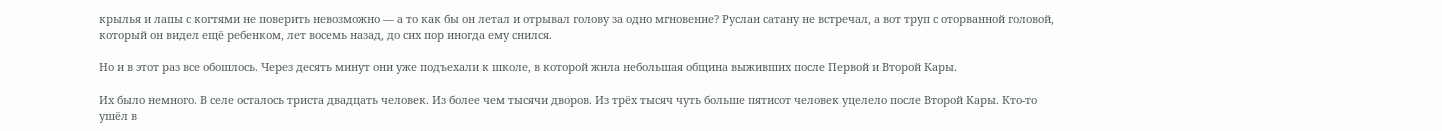крылья и лапы с когтями не поверить невозможно — а то как бы он летал и отрывал голову за одно мгновение? Руслан сатану не встречал, а вот труп с оторванной головой, который он видел ещё ребенком, лет восемь назад, до сих пор иногда ему снился.

Но и в этот раз все обошлось. Через десять минут они уже подъехали к школе, в которой жила небольшая община выживших после Первой и Второй Кары.

Их было немного. В селе осталось триста двадцать человек. Из более чем тысячи дворов. Из трёх тысяч чуть больше пятисот человек уцелело после Второй Кары. Кто-то ушёл в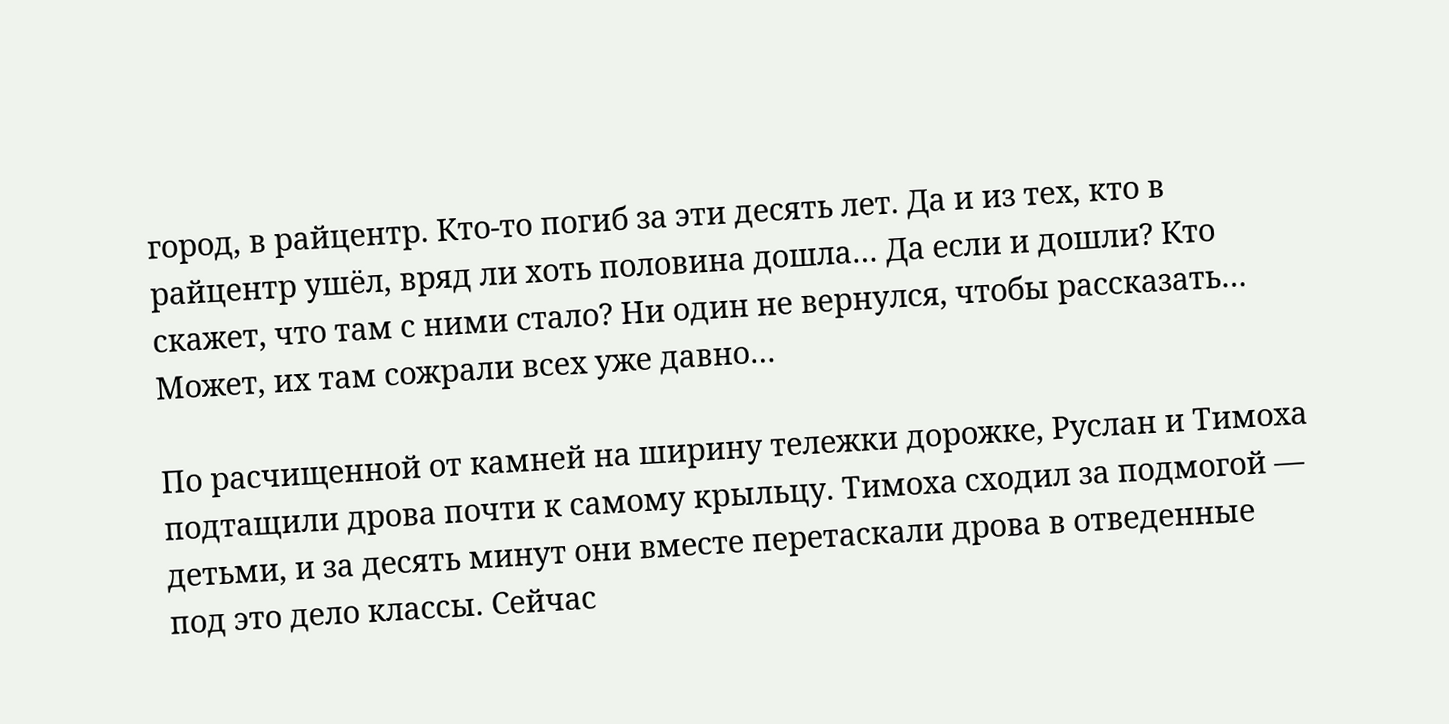город, в райцентр. Кто-то погиб за эти десять лет. Да и из тех, кто в райцентр ушёл, вряд ли хоть половина дошла… Да если и дошли? Кто скажет, что там с ними стало? Ни один не вернулся, чтобы рассказать… Может, их там сожрали всех уже давно…

По расчищенной от камней на ширину тележки дорожке, Руслан и Тимоха подтащили дрова почти к самому крыльцу. Тимоха сходил за подмогой — детьми, и за десять минут они вместе перетаскали дрова в отведенные под это дело классы. Сейчас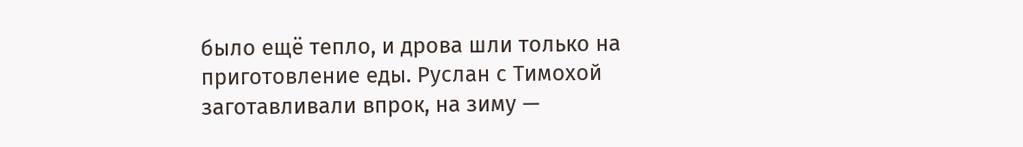было ещё тепло, и дрова шли только на приготовление еды. Руслан с Тимохой заготавливали впрок, на зиму —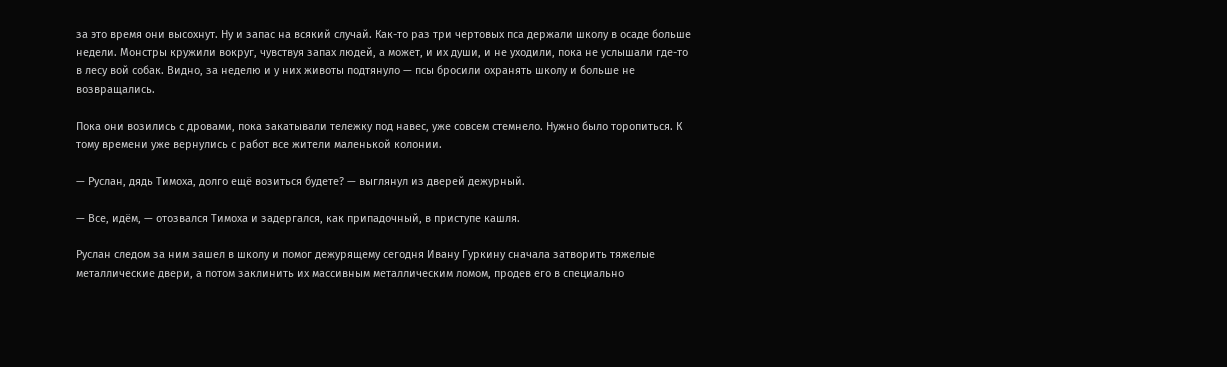за это время они высохнут. Ну и запас на всякий случай. Как-то раз три чертовых пса держали школу в осаде больше недели. Монстры кружили вокруг, чувствуя запах людей, а может, и их души, и не уходили, пока не услышали где-то в лесу вой собак. Видно, за неделю и у них животы подтянуло — псы бросили охранять школу и больше не возвращались.

Пока они возились с дровами, пока закатывали тележку под навес, уже совсем стемнело. Нужно было торопиться. К тому времени уже вернулись с работ все жители маленькой колонии.

— Руслан, дядь Тимоха, долго ещё возиться будете? — выглянул из дверей дежурный.

— Все, идём, — отозвался Тимоха и задергался, как припадочный, в приступе кашля.

Руслан следом за ним зашел в школу и помог дежурящему сегодня Ивану Гуркину сначала затворить тяжелые металлические двери, а потом заклинить их массивным металлическим ломом, продев его в специально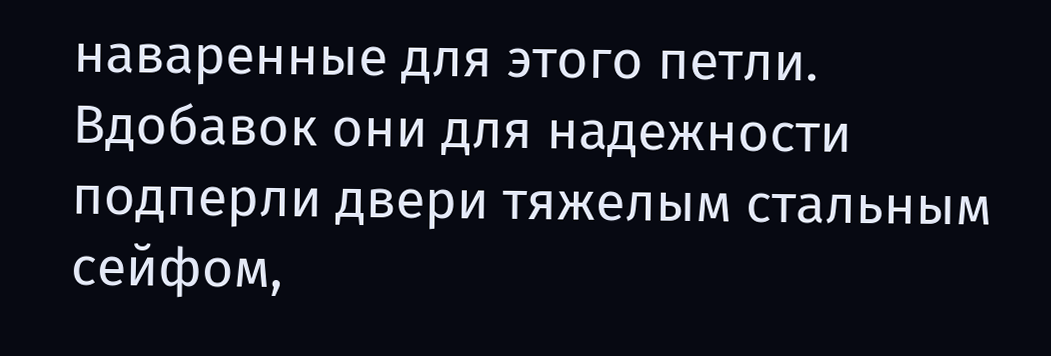наваренные для этого петли. Вдобавок они для надежности подперли двери тяжелым стальным сейфом,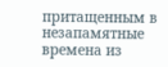притащенным в незапамятные времена из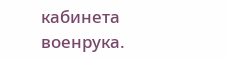кабинета военрука.